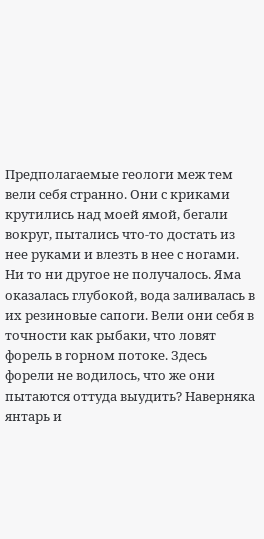Предполагаемые геологи меж тем вели себя странно. Они с криками крутились над моей ямой, бегали вокруг, пытались что-то достать из нее руками и влезть в нее с ногами. Ни то ни другое не получалось. Яма оказалась глубокой, вода заливалась в их резиновые сапоги. Вели они себя в точности как рыбаки, что ловят форель в горном потоке. Здесь форели не водилось, что же они пытаются оттуда выудить? Наверняка янтарь и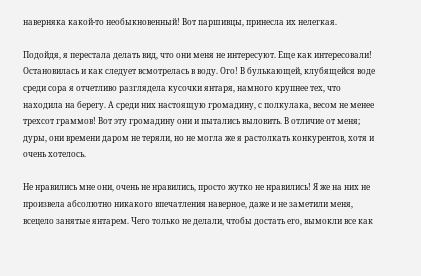наверняка какой-то необыкновенный! Вот паршивцы, принесла их нелегкая.

Подойдя, я перестала делать вид, что они меня не интересуют. Еще как интересовали! Остановилась и как следует всмотрелась в воду. Ого! В булькающей, клубящейся воде среди сора я отчетливо разглядела кусочки янтаря, намного крупнее тех, что находила на берегу. А среди них настоящую громадину, с полкулака, весом не менее трехсот граммов! Вот эту громадину они и пытались выловить. В отличие от меня; дуры, они времени даром не теряли, но не могла же я растолкать конкурентов, хотя и очень хотелось.

Не нравились мне они, очень не нравились, просто жутко не нравились! Я же на них не произвела абсолютно никакого впечатления наверное, даже и не заметили меня, всецело занятые янтарем. Чего только не делали, чтобы достать его, вымокли все как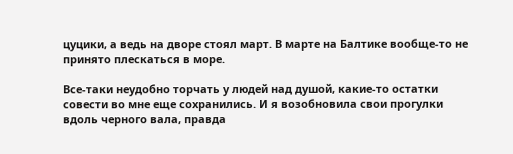цуцики, а ведь на дворе стоял март. В марте на Балтике вообще-то не принято плескаться в море.

Все-таки неудобно торчать у людей над душой, какие-то остатки совести во мне еще сохранились. И я возобновила свои прогулки вдоль черного вала, правда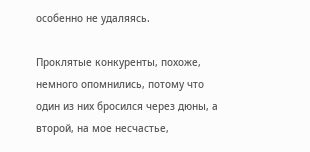особенно не удаляясь.

Проклятые конкуренты, похоже, немного опомнились, потому что один из них бросился через дюны, а второй, на мое несчастье,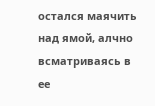остался маячить над ямой, алчно всматриваясь в ее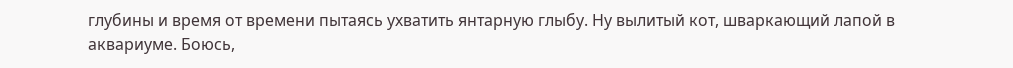глубины и время от времени пытаясь ухватить янтарную глыбу. Ну вылитый кот, шваркающий лапой в аквариуме. Боюсь,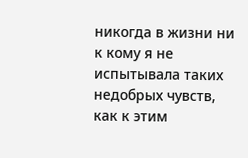никогда в жизни ни к кому я не испытывала таких недобрых чувств, как к этим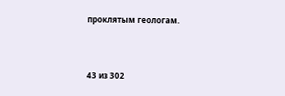проклятым геологам.



43 из 302